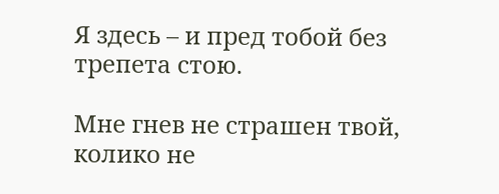Я здесь – и пред тобой без трепета стою.

Мне гнев не страшен твой, колико не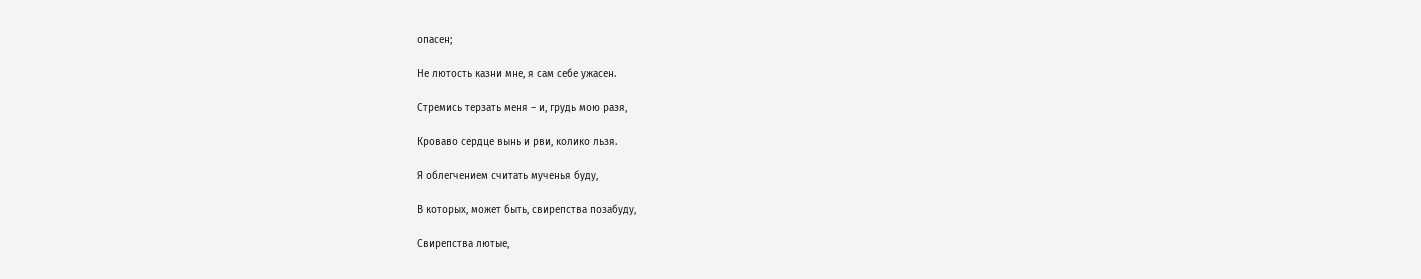опасен;

Не лютость казни мне, я сам себе ужасен.

Стремись терзать меня – и, грудь мою разя,

Кроваво сердце вынь и рви, колико льзя.

Я облегчением считать мученья буду,

В которых, может быть, свирепства позабуду,

Свирепства лютые,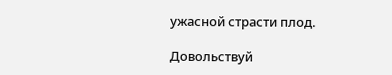ужасной страсти плод.

Довольствуй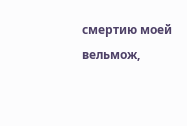смертию моей вельмож,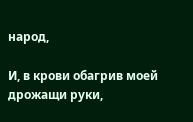народ,

И, в крови обагрив моей дрожащи руки,